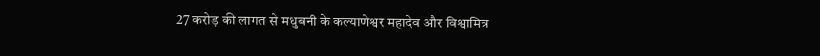27 करोड़ की लागत से मधुबनी के कल्याणेश्वर महादेव और विश्वामित्र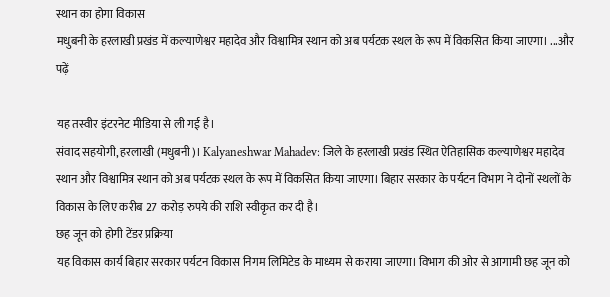स्थान का होगा विकास
मधुबनी के हरलाखी प्रखंड में कल्याणेश्वर महादेव और विश्वामित्र स्थान को अब पर्यटक स्थल के रूप में विकसित किया जाएगा। ...और पढ़ें

यह तस्वीर इंटरनेट मीडिया से ली गई है।
संवाद सहयोगी, हरलाखी (मधुबनी)। Kalyaneshwar Mahadev: जिले के हरलाखी प्रखंड स्थित ऐतिहासिक कल्याणेश्वर महादेव स्थान और विश्वामित्र स्थान को अब पर्यटक स्थल के रूप में विकसित किया जाएगा। बिहार सरकार के पर्यटन विभाग ने दोनों स्थलों के विकास के लिए करीब 27 करोड़ रुपये की राशि स्वीकृत कर दी है।
छह जून को होगी टेंडर प्रक्रिया
यह विकास कार्य बिहार सरकार पर्यटन विकास निगम लिमिटेड के माध्यम से कराया जाएगा। विभाग की ओर से आगामी छह जून को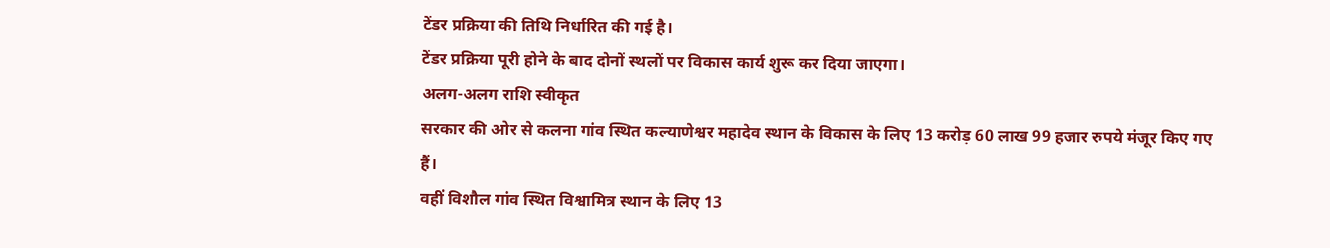टेंडर प्रक्रिया की तिथि निर्धारित की गई है।
टेंडर प्रक्रिया पूरी होने के बाद दोनों स्थलों पर विकास कार्य शुरू कर दिया जाएगा।
अलग-अलग राशि स्वीकृत
सरकार की ओर से कलना गांव स्थित कल्याणेश्वर महादेव स्थान के विकास के लिए 13 करोड़ 60 लाख 99 हजार रुपये मंजूर किए गए हैं।
वहीं विशौल गांव स्थित विश्वामित्र स्थान के लिए 13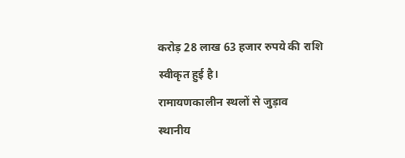करोड़ 28 लाख 63 हजार रुपये की राशि स्वीकृत हुई है।
रामायणकालीन स्थलों से जुड़ाव
स्थानीय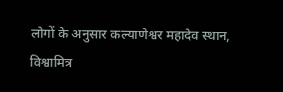लोगों के अनुसार कल्याणेश्वर महादेव स्थान, विश्वामित्र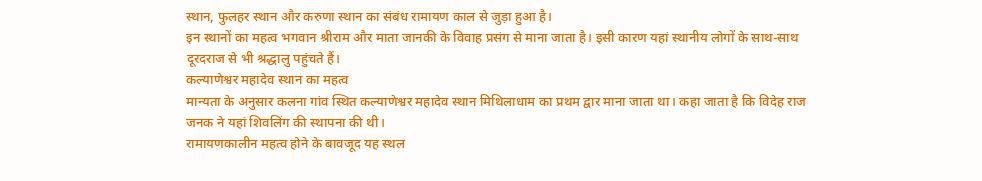स्थान, फुलहर स्थान और करुणा स्थान का संबंध रामायण काल से जुड़ा हुआ है।
इन स्थानों का महत्व भगवान श्रीराम और माता जानकी के विवाह प्रसंग से माना जाता है। इसी कारण यहां स्थानीय लोगों के साथ-साथ दूरदराज से भी श्रद्धालु पहुंचते हैं।
कल्याणेश्वर महादेव स्थान का महत्व
मान्यता के अनुसार कलना गांव स्थित कल्याणेश्वर महादेव स्थान मिथिलाधाम का प्रथम द्वार माना जाता था। कहा जाता है कि विदेह राज जनक ने यहां शिवलिंग की स्थापना की थी।
रामायणकालीन महत्व होने के बावजूद यह स्थल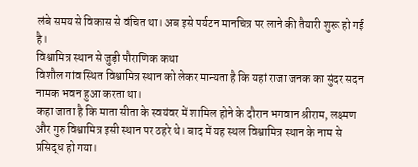लंबे समय से विकास से वंचित था। अब इसे पर्यटन मानचित्र पर लाने की तैयारी शुरू हो गई है।
विश्वामित्र स्थान से जुड़ी पौराणिक कथा
विशौल गांव स्थित विश्वामित्र स्थान को लेकर मान्यता है कि यहां राजा जनक का सुंदर सदन नामक भवन हुआ करता था।
कहा जाता है कि माता सीता के स्वयंवर में शामिल होने के दौरान भगवान श्रीराम, लक्ष्मण और गुरु विश्वामित्र इसी स्थान पर ठहरे थे। बाद में यह स्थल विश्वामित्र स्थान के नाम से प्रसिद्ध हो गया।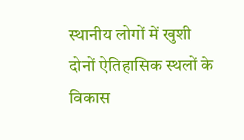स्थानीय लोगों में खुशी
दोनों ऐतिहासिक स्थलों के विकास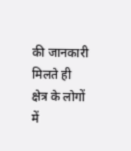की जानकारी मिलते ही क्षेत्र के लोगों में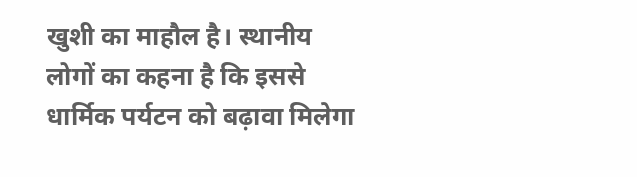खुशी का माहौल है। स्थानीय लोगों का कहना है कि इससे धार्मिक पर्यटन को बढ़ावा मिलेगा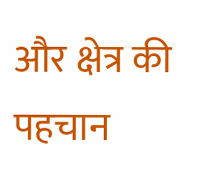और क्षेत्र की पहचान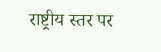राष्ट्रीय स्तर पर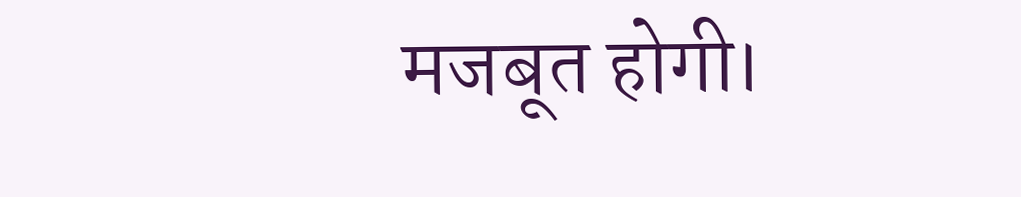मजबूत होगी।